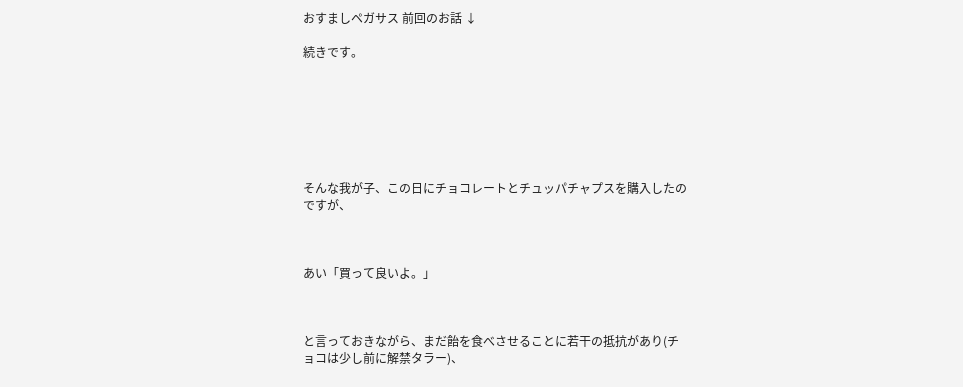おすましペガサス 前回のお話 ↓

続きです。







そんな我が子、この日にチョコレートとチュッパチャプスを購入したのですが、



あい「買って良いよ。」



と言っておきながら、まだ飴を食べさせることに若干の抵抗があり(チョコは少し前に解禁タラー)、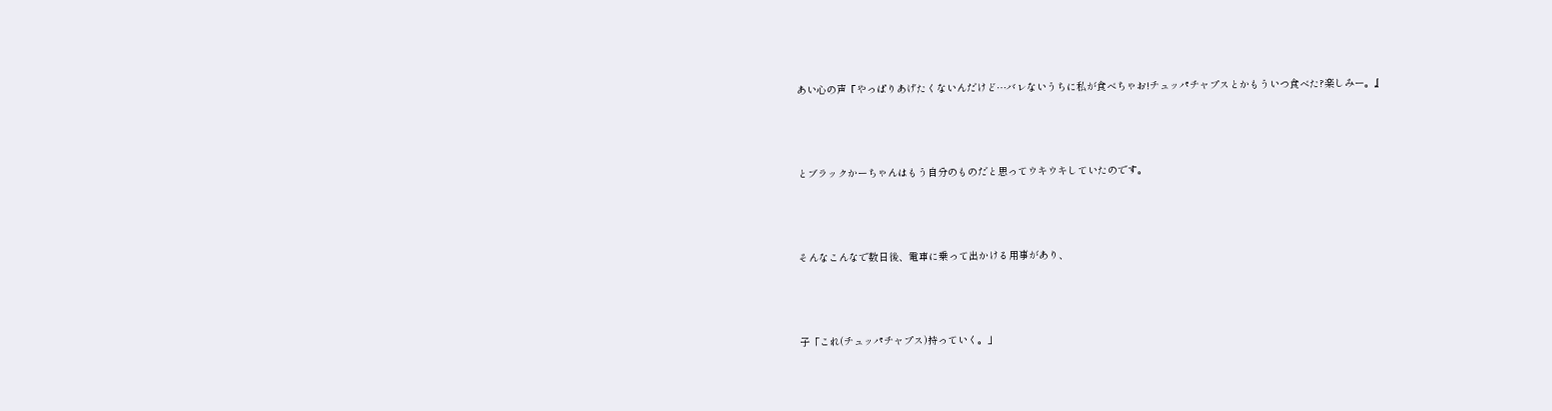あい心の声『やっぱりあげたくないんだけど…バレないうちに私が食べちゃお!チュッパチャプスとかもういつ食べた?楽しみー。』



とブラックかーちゃんはもう自分のものだと思ってウキウキしていたのです。



そんなこんなで数日後、電車に乗って出かける用事があり、



子「これ(チュッパチャプス)持っていく。」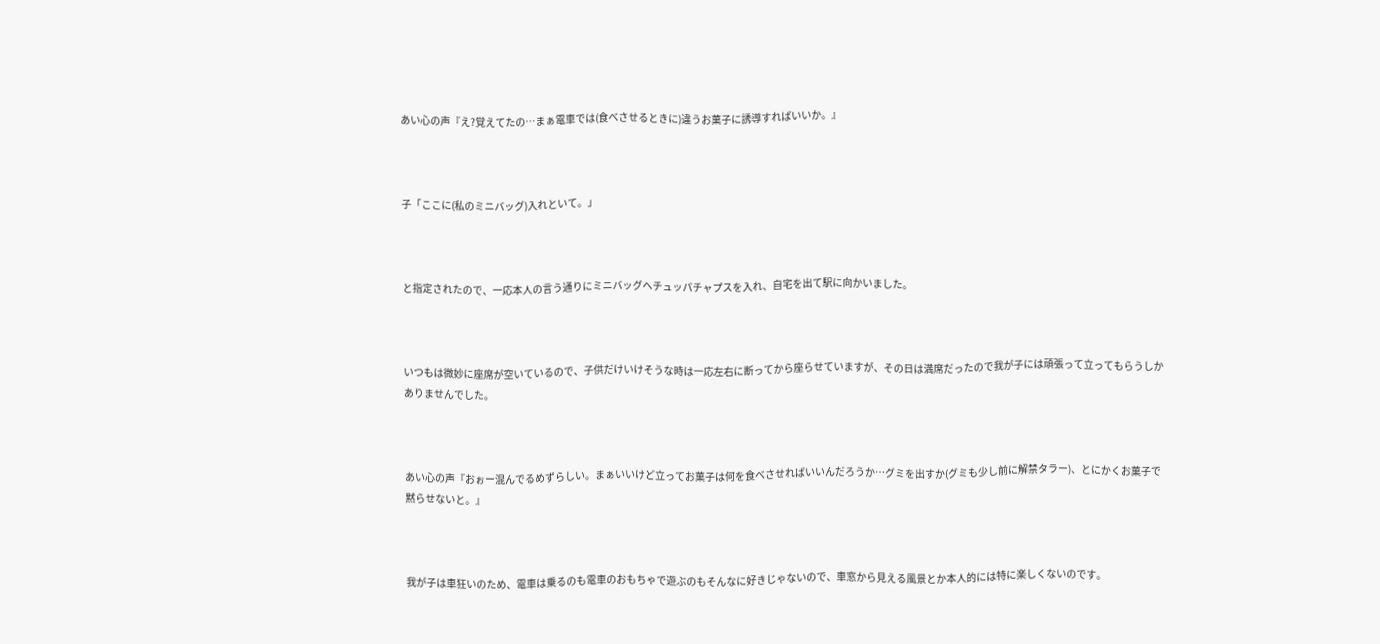あい心の声『え?覚えてたの…まぁ電車では(食べさせるときに)違うお菓子に誘導すればいいか。』



子「ここに(私のミニバッグ)入れといて。」



と指定されたので、一応本人の言う通りにミニバッグへチュッパチャプスを入れ、自宅を出て駅に向かいました。



いつもは微妙に座席が空いているので、子供だけいけそうな時は一応左右に断ってから座らせていますが、その日は満席だったので我が子には頑張って立ってもらうしかありませんでした。



あい心の声『おぉー混んでるめずらしい。まぁいいけど立ってお菓子は何を食べさせればいいんだろうか…グミを出すか(グミも少し前に解禁タラー)、とにかくお菓子で黙らせないと。』



我が子は車狂いのため、電車は乗るのも電車のおもちゃで遊ぶのもそんなに好きじゃないので、車窓から見える風景とか本人的には特に楽しくないのです。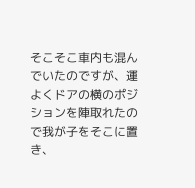そこそこ車内も混んでいたのですが、運よくドアの横のポジションを陣取れたので我が子をそこに置き、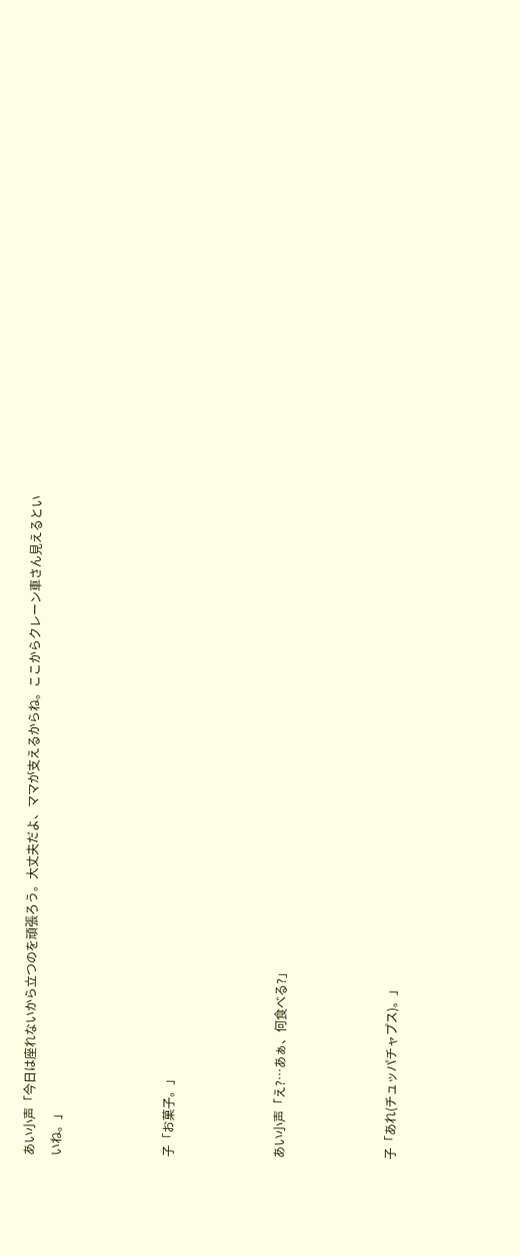あい小声「今日は座れないから立つのを頑張ろう。大丈夫だよ、ママが支えるからね。ここからクレーン車さん見えるといいね。」



子「お菓子。」



あい小声「え?…あぁ、何食べる?」



子「あれ(チュッパチャプス)。」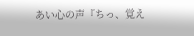あい心の声『ちっ、覚え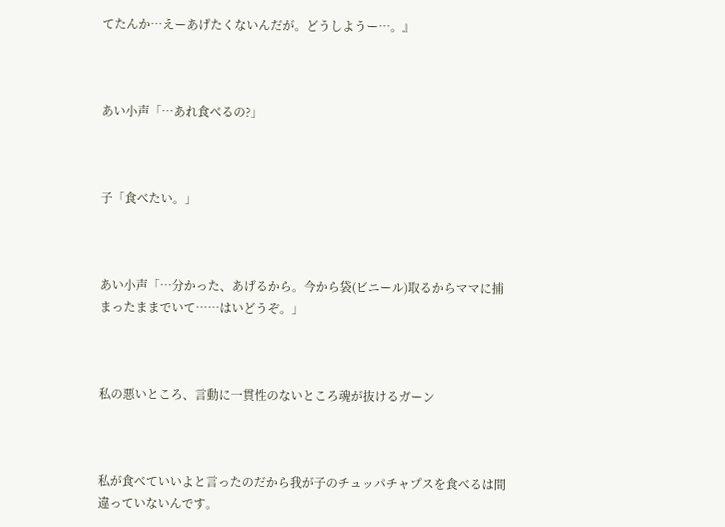てたんか…えーあげたくないんだが。どうしようー…。』



あい小声「…あれ食べるの?」



子「食べたい。」



あい小声「…分かった、あげるから。今から袋(ビニール)取るからママに捕まったままでいて……はいどうぞ。」



私の悪いところ、言動に一貫性のないところ魂が抜けるガーン



私が食べていいよと言ったのだから我が子のチュッパチャプスを食べるは間違っていないんです。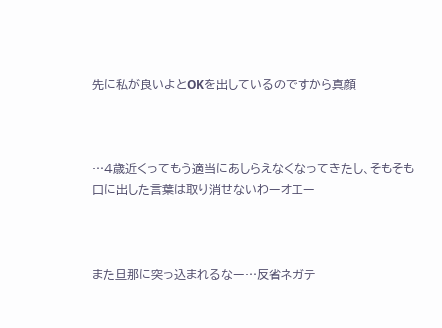先に私が良いよとOKを出しているのですから真顔



…4歳近くってもう適当にあしらえなくなってきたし、そもそも口に出した言葉は取り消せないわーオエー



また旦那に突っ込まれるなー…反省ネガテ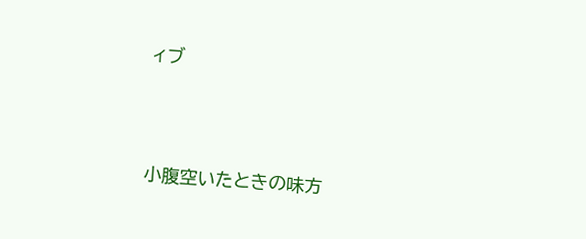ィブ





小腹空いたときの味方